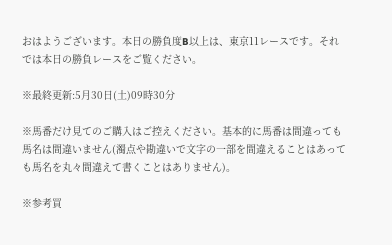おはようございます。本日の勝負度B以上は、東京11レースです。それでは本日の勝負レースをご覧ください。

※最終更新:5月30日(土)09時30分

※馬番だけ見てのご購入はご控えください。基本的に馬番は間違っても馬名は間違いません(濁点や勘違いで文字の一部を間違えることはあっても馬名を丸々間違えて書くことはありません)。

※参考買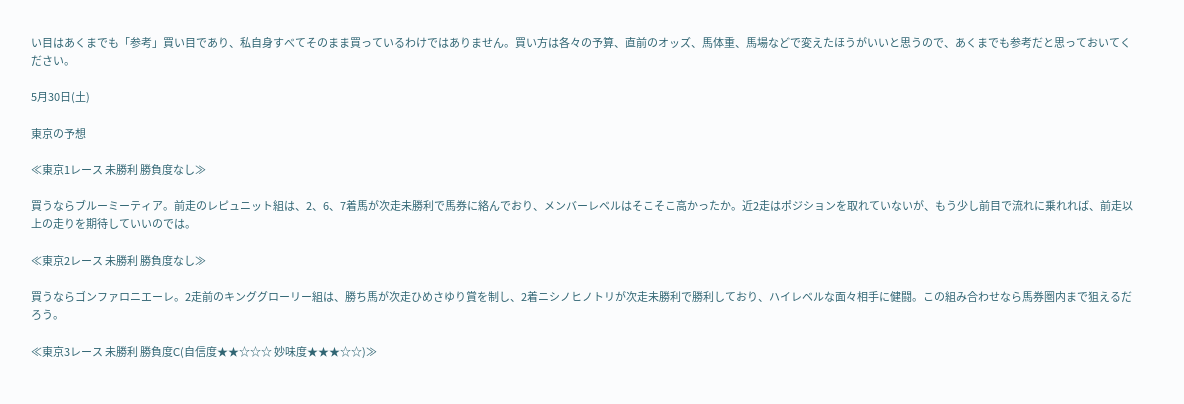い目はあくまでも「参考」買い目であり、私自身すべてそのまま買っているわけではありません。買い方は各々の予算、直前のオッズ、馬体重、馬場などで変えたほうがいいと思うので、あくまでも参考だと思っておいてください。

5月30日(土)

東京の予想

≪東京1レース 未勝利 勝負度なし≫

買うならブルーミーティア。前走のレピュニット組は、2、6、7着馬が次走未勝利で馬券に絡んでおり、メンバーレベルはそこそこ高かったか。近2走はポジションを取れていないが、もう少し前目で流れに乗れれば、前走以上の走りを期待していいのでは。

≪東京2レース 未勝利 勝負度なし≫

買うならゴンファロニエーレ。2走前のキンググローリー組は、勝ち馬が次走ひめさゆり賞を制し、2着ニシノヒノトリが次走未勝利で勝利しており、ハイレベルな面々相手に健闘。この組み合わせなら馬券圏内まで狙えるだろう。

≪東京3レース 未勝利 勝負度C(自信度★★☆☆☆ 妙味度★★★☆☆)≫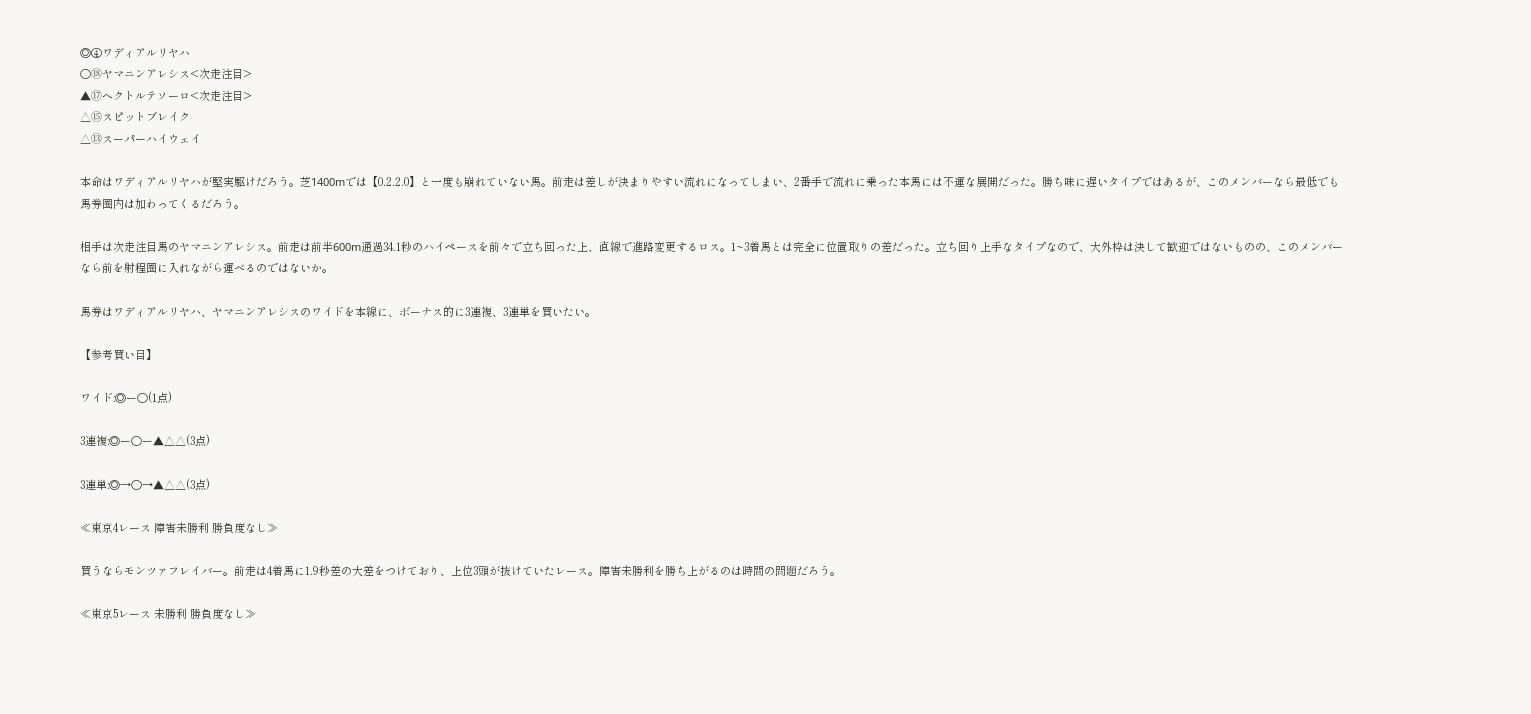◎④ワディアルリヤハ
〇⑱ヤマニンアレシス<次走注目>
▲⑰ヘクトルテソーロ<次走注目>
△⑮スピットブレイク
△⑬スーパーハイウェイ

本命はワディアルリヤハが堅実駆けだろう。芝1400mでは【0.2.2.0】と一度も崩れていない馬。前走は差しが決まりやすい流れになってしまい、2番手で流れに乗った本馬には不運な展開だった。勝ち味に遅いタイプではあるが、このメンバーなら最低でも馬券圏内は加わってくるだろう。

相手は次走注目馬のヤマニンアレシス。前走は前半600m通過34.1秒のハイペースを前々で立ち回った上、直線で進路変更するロス。1~3着馬とは完全に位置取りの差だった。立ち回り上手なタイプなので、大外枠は決して歓迎ではないものの、このメンバーなら前を射程圏に入れながら運べるのではないか。

馬券はワディアルリヤハ、ヤマニンアレシスのワイドを本線に、ボーナス的に3連複、3連単を買いたい。

【参考買い目】

ワイド:◎ー〇(1点)

3連複:◎ー〇ー▲△△(3点)

3連単:◎→〇→▲△△(3点)

≪東京4レース 障害未勝利 勝負度なし≫

買うならモンツァフレイバー。前走は4着馬に1.9秒差の大差をつけており、上位3頭が抜けていたレース。障害未勝利を勝ち上がるのは時間の問題だろう。

≪東京5レース 未勝利 勝負度なし≫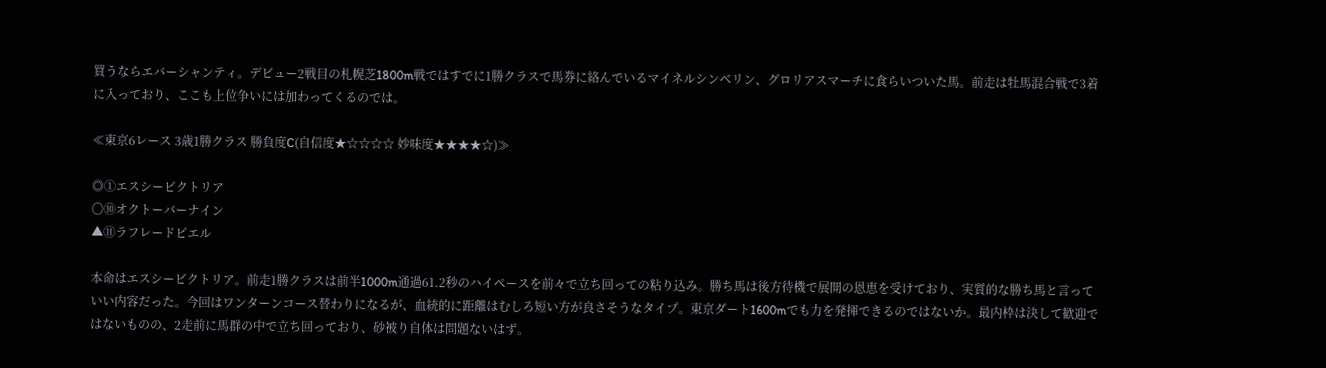買うならエバーシャンティ。デビュー2戦目の札幌芝1800m戦ではすでに1勝クラスで馬券に絡んでいるマイネルシンベリン、グロリアスマーチに食らいついた馬。前走は牡馬混合戦で3着に入っており、ここも上位争いには加わってくるのでは。

≪東京6レース 3歳1勝クラス 勝負度C(自信度★☆☆☆☆ 妙味度★★★★☆)≫

◎①エスシービクトリア
〇⑩オクトーバーナイン
▲⑪ラフレードピエル

本命はエスシービクトリア。前走1勝クラスは前半1000m通過61.2秒のハイペースを前々で立ち回っての粘り込み。勝ち馬は後方待機で展開の恩恵を受けており、実質的な勝ち馬と言っていい内容だった。今回はワンターンコース替わりになるが、血統的に距離はむしろ短い方が良さそうなタイプ。東京ダート1600mでも力を発揮できるのではないか。最内枠は決して歓迎ではないものの、2走前に馬群の中で立ち回っており、砂被り自体は問題ないはず。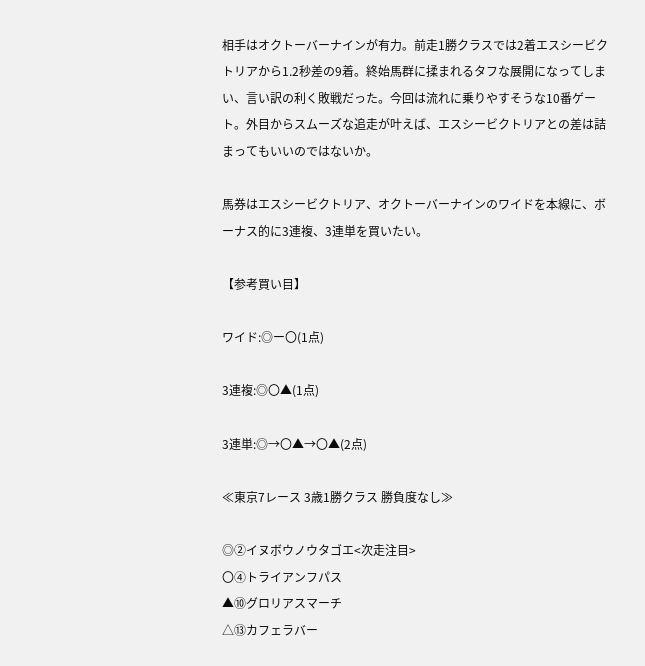相手はオクトーバーナインが有力。前走1勝クラスでは2着エスシービクトリアから1.2秒差の9着。終始馬群に揉まれるタフな展開になってしまい、言い訳の利く敗戦だった。今回は流れに乗りやすそうな10番ゲート。外目からスムーズな追走が叶えば、エスシービクトリアとの差は詰まってもいいのではないか。

馬券はエスシービクトリア、オクトーバーナインのワイドを本線に、ボーナス的に3連複、3連単を買いたい。

【参考買い目】

ワイド:◎ー〇(1点)

3連複:◎〇▲(1点)

3連単:◎→〇▲→〇▲(2点)

≪東京7レース 3歳1勝クラス 勝負度なし≫

◎②イヌボウノウタゴエ<次走注目>
〇④トライアンフパス
▲⑩グロリアスマーチ
△⑬カフェラバー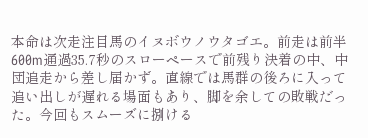本命は次走注目馬のイヌボウノウタゴエ。前走は前半600m通過35.7秒のスローペースで前残り決着の中、中団追走から差し届かず。直線では馬群の後ろに入って追い出しが遅れる場面もあり、脚を余しての敗戦だった。今回もスムーズに捌ける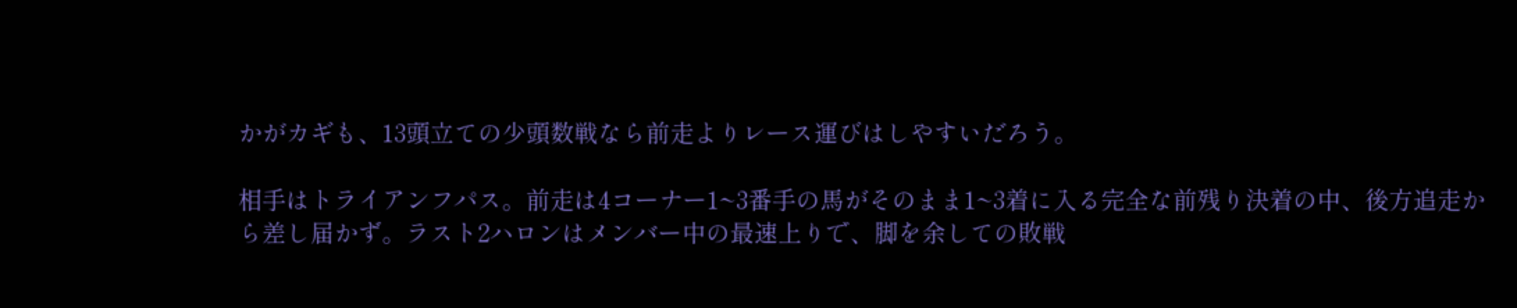かがカギも、13頭立ての少頭数戦なら前走よりレース運びはしやすいだろう。

相手はトライアンフパス。前走は4コーナー1~3番手の馬がそのまま1~3着に入る完全な前残り決着の中、後方追走から差し届かず。ラスト2ハロンはメンバー中の最速上りで、脚を余しての敗戦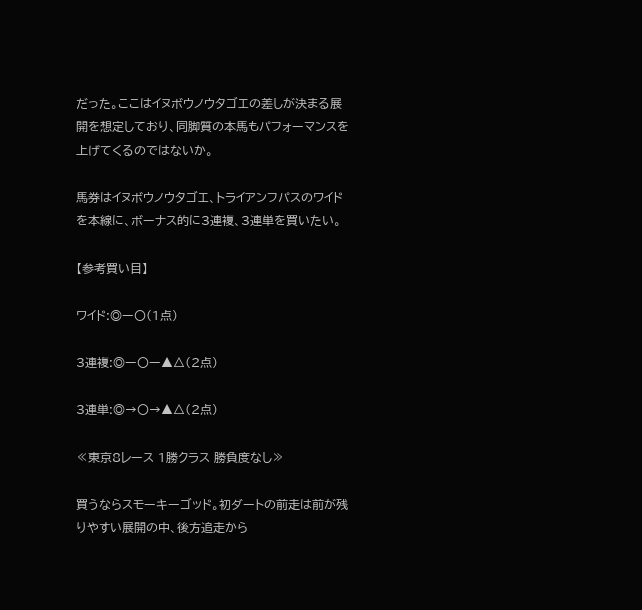だった。ここはイヌボウノウタゴエの差しが決まる展開を想定しており、同脚質の本馬もパフォーマンスを上げてくるのではないか。

馬券はイヌボウノウタゴエ、トライアンフパスのワイドを本線に、ボーナス的に3連複、3連単を買いたい。

【参考買い目】

ワイド:◎ー〇(1点)

3連複:◎ー〇ー▲△(2点)

3連単:◎→〇→▲△(2点)

≪東京8レース 1勝クラス 勝負度なし≫

買うならスモーキーゴッド。初ダートの前走は前が残りやすい展開の中、後方追走から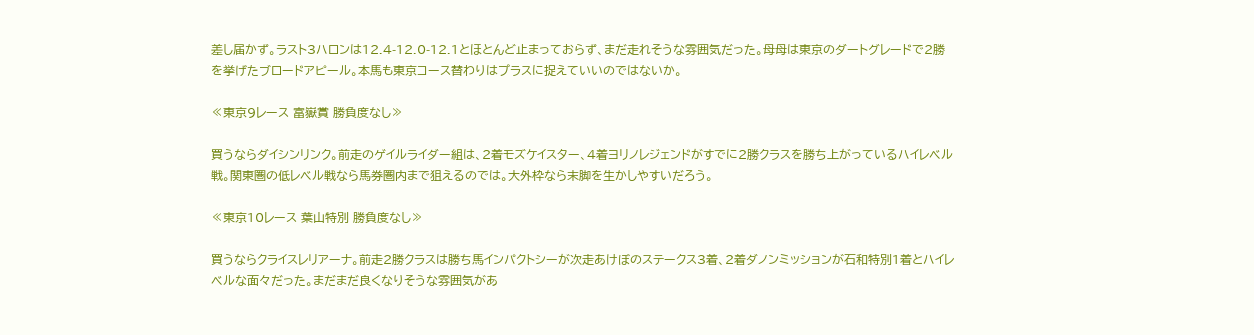差し届かず。ラスト3ハロンは12.4-12.0-12.1とほとんど止まっておらず、まだ走れそうな雰囲気だった。母母は東京のダートグレードで2勝を挙げたブロードアピール。本馬も東京コース替わりはプラスに捉えていいのではないか。

≪東京9レース 富嶽賞 勝負度なし≫

買うならダイシンリンク。前走のゲイルライダー組は、2着モズケイスター、4着ヨリノレジェンドがすでに2勝クラスを勝ち上がっているハイレベル戦。関東圏の低レベル戦なら馬券圏内まで狙えるのでは。大外枠なら末脚を生かしやすいだろう。

≪東京10レース 葉山特別 勝負度なし≫

買うならクライスレリアーナ。前走2勝クラスは勝ち馬インパクトシーが次走あけぼのステークス3着、2着ダノンミッションが石和特別1着とハイレベルな面々だった。まだまだ良くなりそうな雰囲気があ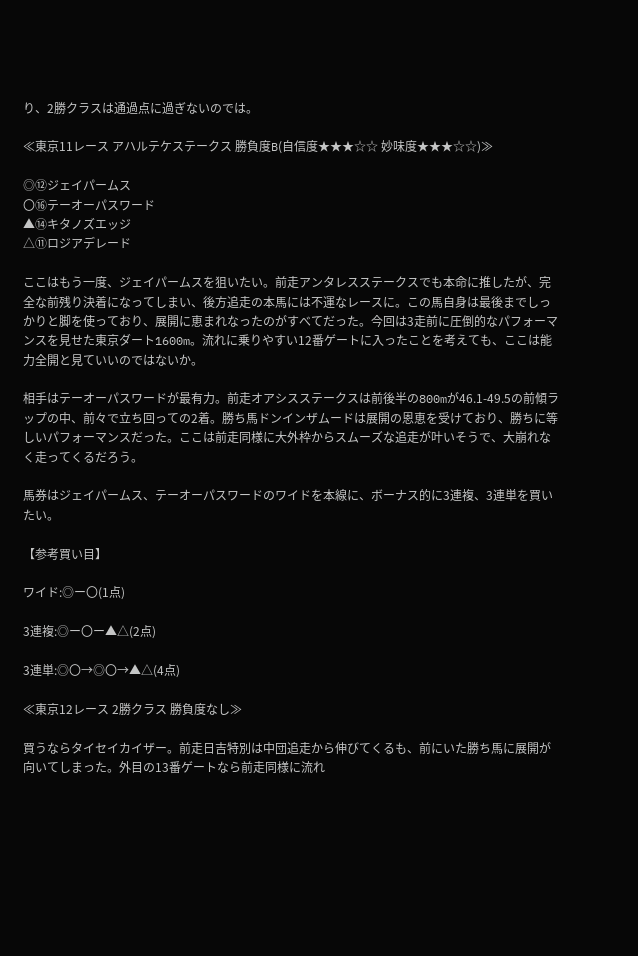り、2勝クラスは通過点に過ぎないのでは。

≪東京11レース アハルテケステークス 勝負度B(自信度★★★☆☆ 妙味度★★★☆☆)≫

◎⑫ジェイパームス
〇⑯テーオーパスワード
▲⑭キタノズエッジ
△⑪ロジアデレード

ここはもう一度、ジェイパームスを狙いたい。前走アンタレスステークスでも本命に推したが、完全な前残り決着になってしまい、後方追走の本馬には不運なレースに。この馬自身は最後までしっかりと脚を使っており、展開に恵まれなったのがすべてだった。今回は3走前に圧倒的なパフォーマンスを見せた東京ダート1600m。流れに乗りやすい12番ゲートに入ったことを考えても、ここは能力全開と見ていいのではないか。

相手はテーオーパスワードが最有力。前走オアシスステークスは前後半の800mが46.1-49.5の前傾ラップの中、前々で立ち回っての2着。勝ち馬ドンインザムードは展開の恩恵を受けており、勝ちに等しいパフォーマンスだった。ここは前走同様に大外枠からスムーズな追走が叶いそうで、大崩れなく走ってくるだろう。

馬券はジェイパームス、テーオーパスワードのワイドを本線に、ボーナス的に3連複、3連単を買いたい。

【参考買い目】

ワイド:◎ー〇(1点)

3連複:◎ー〇ー▲△(2点)

3連単:◎〇→◎〇→▲△(4点)

≪東京12レース 2勝クラス 勝負度なし≫

買うならタイセイカイザー。前走日吉特別は中団追走から伸びてくるも、前にいた勝ち馬に展開が向いてしまった。外目の13番ゲートなら前走同様に流れ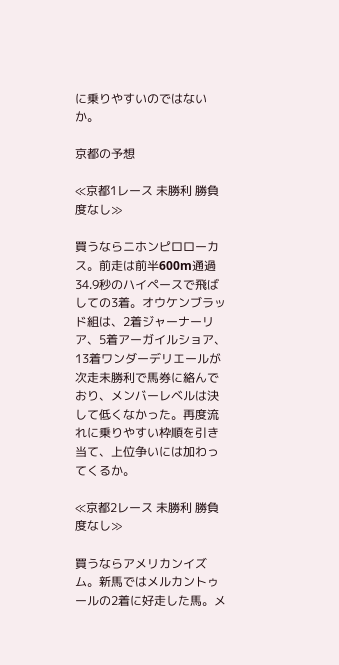に乗りやすいのではないか。

京都の予想

≪京都1レース 未勝利 勝負度なし≫

買うならニホンピロローカス。前走は前半600m通過34.9秒のハイペースで飛ばしての3着。オウケンブラッド組は、2着ジャーナーリア、5着アーガイルショア、13着ワンダーデリエールが次走未勝利で馬券に絡んでおり、メンバーレベルは決して低くなかった。再度流れに乗りやすい枠順を引き当て、上位争いには加わってくるか。

≪京都2レース 未勝利 勝負度なし≫

買うならアメリカンイズム。新馬ではメルカントゥールの2着に好走した馬。メ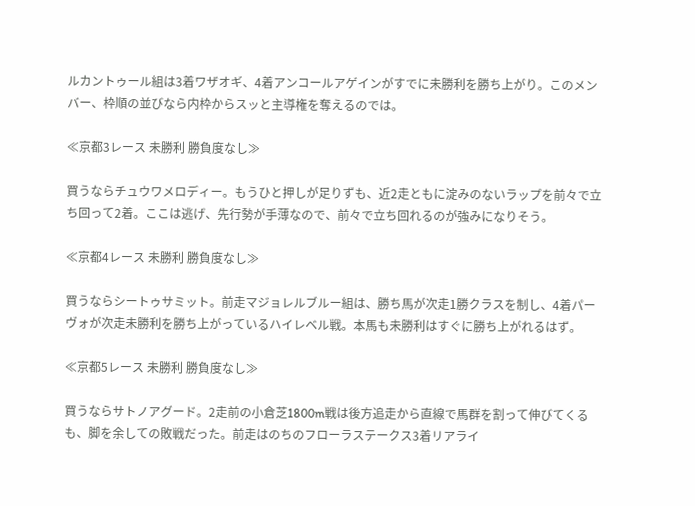ルカントゥール組は3着ワザオギ、4着アンコールアゲインがすでに未勝利を勝ち上がり。このメンバー、枠順の並びなら内枠からスッと主導権を奪えるのでは。

≪京都3レース 未勝利 勝負度なし≫

買うならチュウワメロディー。もうひと押しが足りずも、近2走ともに淀みのないラップを前々で立ち回って2着。ここは逃げ、先行勢が手薄なので、前々で立ち回れるのが強みになりそう。

≪京都4レース 未勝利 勝負度なし≫

買うならシートゥサミット。前走マジョレルブルー組は、勝ち馬が次走1勝クラスを制し、4着パーヴォが次走未勝利を勝ち上がっているハイレベル戦。本馬も未勝利はすぐに勝ち上がれるはず。

≪京都5レース 未勝利 勝負度なし≫

買うならサトノアグード。2走前の小倉芝1800m戦は後方追走から直線で馬群を割って伸びてくるも、脚を余しての敗戦だった。前走はのちのフローラステークス3着リアライ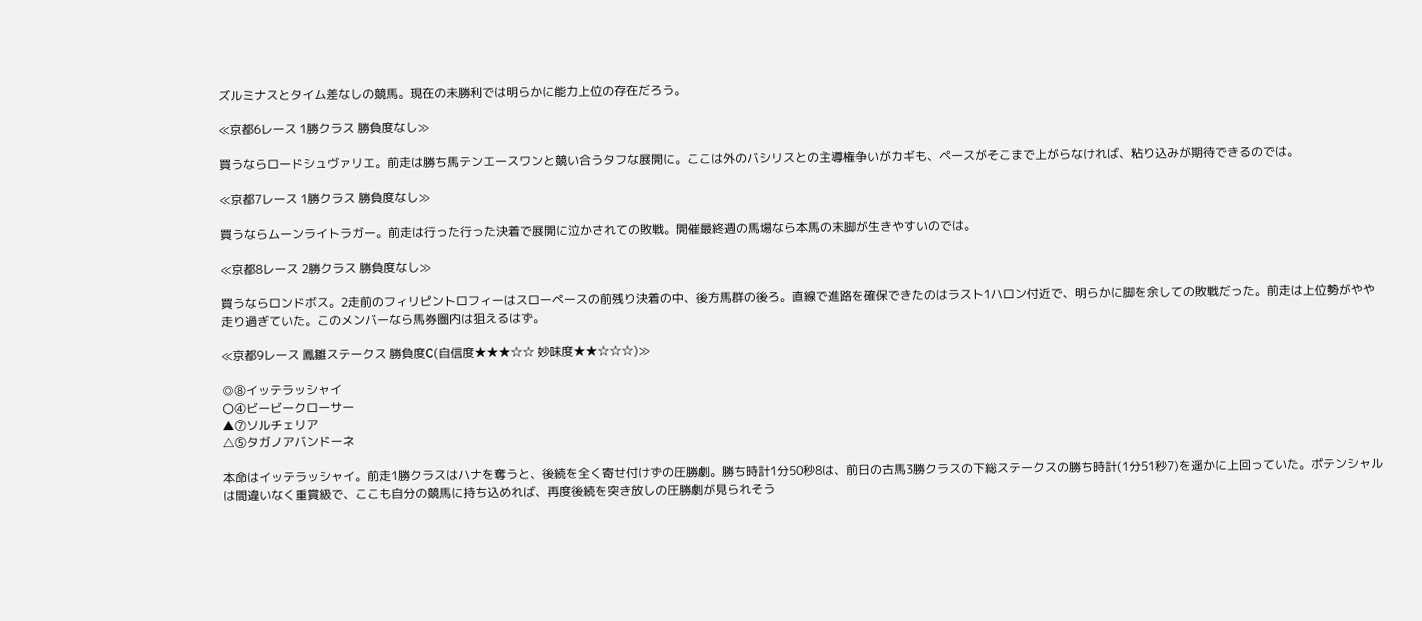ズルミナスとタイム差なしの競馬。現在の未勝利では明らかに能力上位の存在だろう。

≪京都6レース 1勝クラス 勝負度なし≫

買うならロードシュヴァリエ。前走は勝ち馬テンエースワンと競い合うタフな展開に。ここは外のバシリスとの主導権争いがカギも、ペースがそこまで上がらなければ、粘り込みが期待できるのでは。

≪京都7レース 1勝クラス 勝負度なし≫

買うならムーンライトラガー。前走は行った行った決着で展開に泣かされての敗戦。開催最終週の馬場なら本馬の末脚が生きやすいのでは。

≪京都8レース 2勝クラス 勝負度なし≫

買うならロンドボス。2走前のフィリピントロフィーはスローペースの前残り決着の中、後方馬群の後ろ。直線で進路を確保できたのはラスト1ハロン付近で、明らかに脚を余しての敗戦だった。前走は上位勢がやや走り過ぎていた。このメンバーなら馬券圏内は狙えるはず。

≪京都9レース 鳳雛ステークス 勝負度C(自信度★★★☆☆ 妙味度★★☆☆☆)≫

◎⑧イッテラッシャイ
〇④ビービークローサー
▲⑦ソルチェリア
△⑤タガノアバンドーネ

本命はイッテラッシャイ。前走1勝クラスはハナを奪うと、後続を全く寄せ付けずの圧勝劇。勝ち時計1分50秒8は、前日の古馬3勝クラスの下総ステークスの勝ち時計(1分51秒7)を遥かに上回っていた。ポテンシャルは間違いなく重賞級で、ここも自分の競馬に持ち込めれば、再度後続を突き放しの圧勝劇が見られそう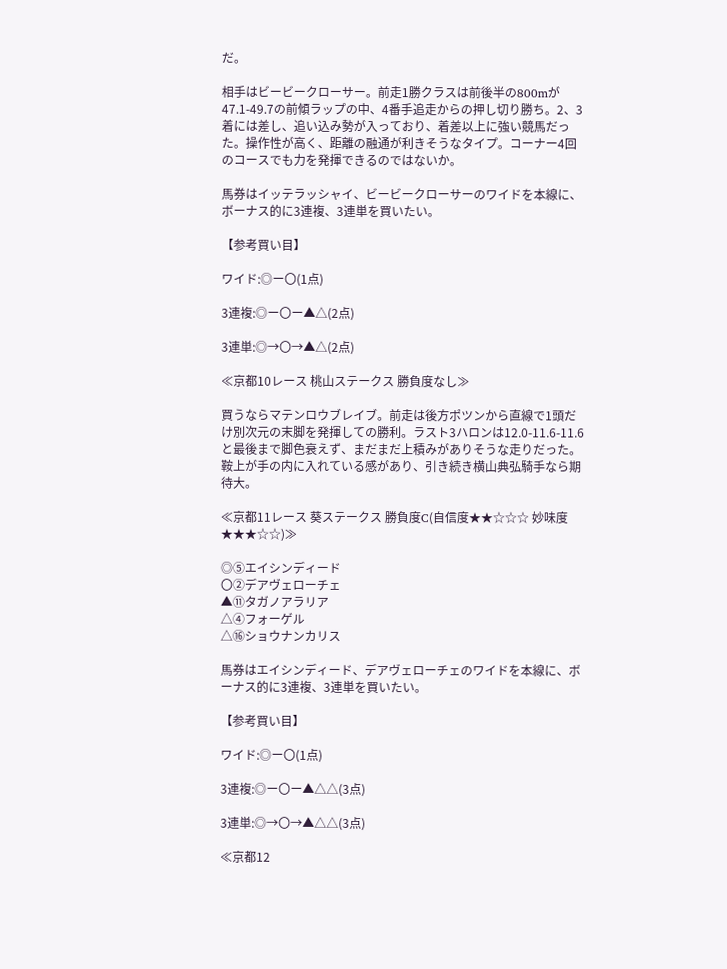だ。

相手はビービークローサー。前走1勝クラスは前後半の800mが47.1-49.7の前傾ラップの中、4番手追走からの押し切り勝ち。2、3着には差し、追い込み勢が入っており、着差以上に強い競馬だった。操作性が高く、距離の融通が利きそうなタイプ。コーナー4回のコースでも力を発揮できるのではないか。

馬券はイッテラッシャイ、ビービークローサーのワイドを本線に、ボーナス的に3連複、3連単を買いたい。

【参考買い目】

ワイド:◎ー〇(1点)

3連複:◎ー〇ー▲△(2点)

3連単:◎→〇→▲△(2点)

≪京都10レース 桃山ステークス 勝負度なし≫

買うならマテンロウブレイブ。前走は後方ポツンから直線で1頭だけ別次元の末脚を発揮しての勝利。ラスト3ハロンは12.0-11.6-11.6と最後まで脚色衰えず、まだまだ上積みがありそうな走りだった。鞍上が手の内に入れている感があり、引き続き横山典弘騎手なら期待大。

≪京都11レース 葵ステークス 勝負度C(自信度★★☆☆☆ 妙味度★★★☆☆)≫

◎⑤エイシンディード
〇②デアヴェローチェ
▲⑪タガノアラリア
△④フォーゲル
△⑯ショウナンカリス

馬券はエイシンディード、デアヴェローチェのワイドを本線に、ボーナス的に3連複、3連単を買いたい。

【参考買い目】

ワイド:◎ー〇(1点)

3連複:◎ー〇ー▲△△(3点)

3連単:◎→〇→▲△△(3点)

≪京都12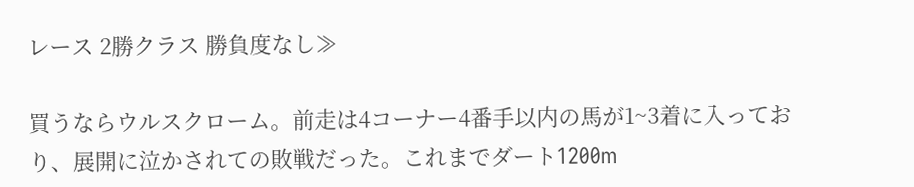レース 2勝クラス 勝負度なし≫

買うならウルスクローム。前走は4コーナー4番手以内の馬が1~3着に入っており、展開に泣かされての敗戦だった。これまでダート1200m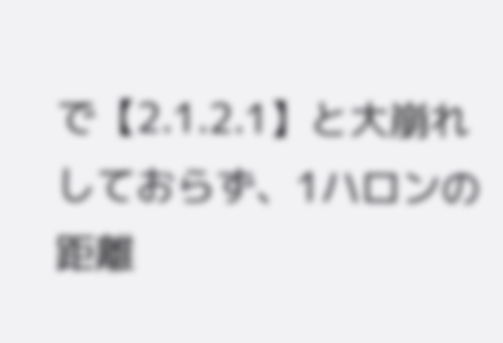で【2.1.2.1】と大崩れしておらず、1ハロンの距離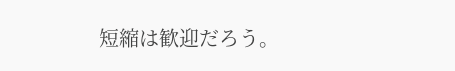短縮は歓迎だろう。